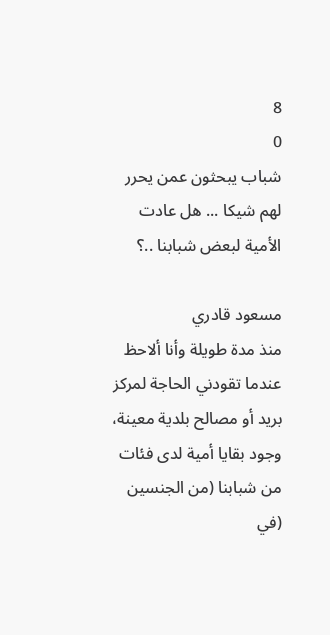8
0
شباب يبحثون عمن يحرر لهم شيكا ... هل عادت الأمية لبعض شبابنا ..؟

مسعود قادري
منذ مدة طويلة وأنا ألاحظ عندما تقودني الحاجة لمركز بريد أو مصالح بلدية معينة، وجود بقايا أمية لدى فئات من شبابنا (من الجنسين (في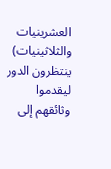العشرينيات والثلاثينيات) ينتظرون الدور ليقدموا وثائقهم إلى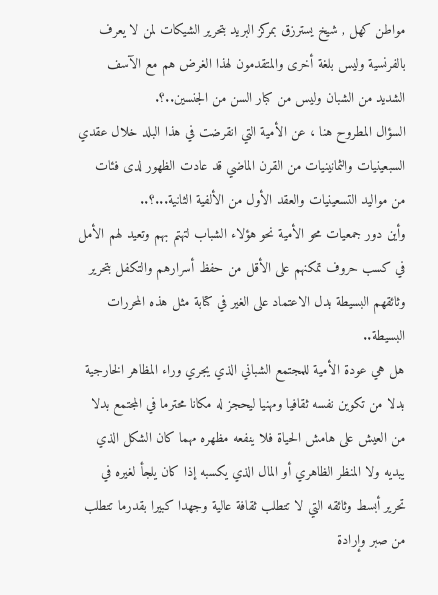مواطن كهل , شيخ يسترزق بمركز البريد بتحرير الشيكات لمن لا يعرف بالفرنسية وليس بلغة أخرى والمتقدمون لهذا الغرض هم مع الآسف الشديد من الشبان وليس من كبار السن من الجنسين..؟.
السؤال المطروح هنا ، عن الأمية التي انقرضت في هذا البلد خلال عقدي السبعينيات والثمانينيات من القرن الماضي قد عادت الظهور لدى فئات من مواليد التسعينيات والعقد الأول من الألفية الثانية...؟..
وأين دور جمعيات محو الأمية نحو هؤلاء الشباب لتهتم بهم وتعيد لهم الأمل في كسب حروف تمكنهم على الأقل من حفظ أسرارهم والتكفل بتحرير وثائقهم البسيطة بدل الاعتماد على الغير في كتابة مثل هذه المحررات البسيطة..
هل هي عودة الأمية للمجتمع الشباني الذي يجري وراء المظاهر الخارجية بدلا من تكوين نفسه ثقافيا ومهنيا ليحجز له مكانا محترما في المجتمع بدلا من العيش على هامش الحياة فلا ينفعه مظهره مهما كان الشكل الذي يبديه ولا المنظر الظاهري أو المال الذي يكسبه إذا كان يلجأ لغيره في تحرير أبسط وثائقه التي لا تتطلب ثقافة عالية وجهدا كبيرا بقدرما تتطلب من صبر وإرادة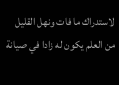لاستدراك ما فات ونهل القليل من العلم يكون له زادا في صيانة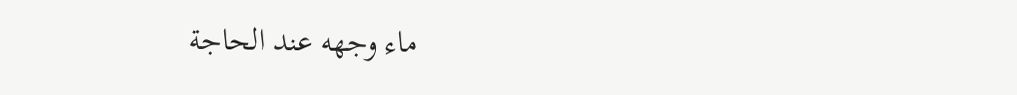ماء وجهه عند الحاجة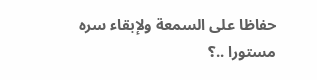حفاظا على السمعة ولإبقاء سره مستورا ..؟